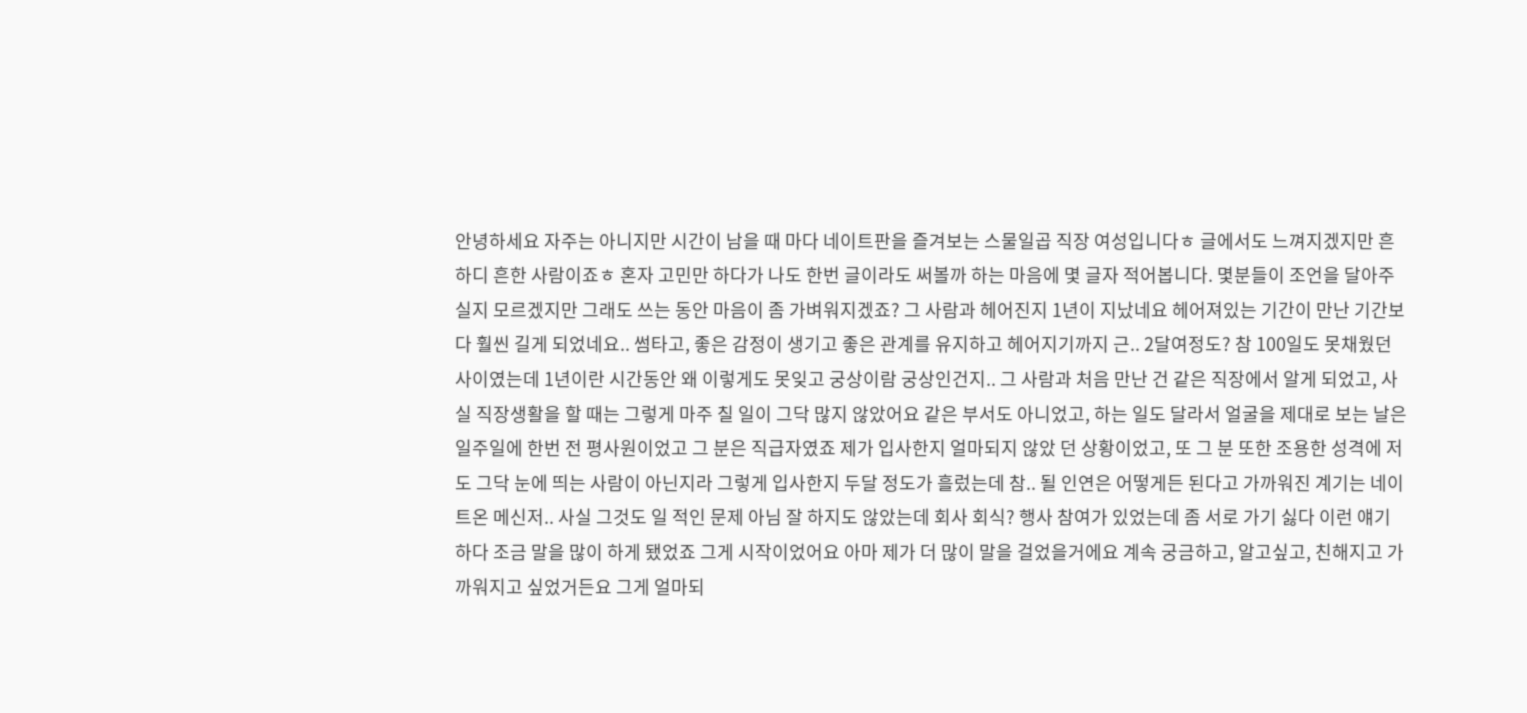안녕하세요 자주는 아니지만 시간이 남을 때 마다 네이트판을 즐겨보는 스물일곱 직장 여성입니다ㅎ 글에서도 느껴지겠지만 흔하디 흔한 사람이죠ㅎ 혼자 고민만 하다가 나도 한번 글이라도 써볼까 하는 마음에 몇 글자 적어봅니다. 몇분들이 조언을 달아주실지 모르겠지만 그래도 쓰는 동안 마음이 좀 가벼워지겠죠? 그 사람과 헤어진지 1년이 지났네요 헤어져있는 기간이 만난 기간보다 훨씬 길게 되었네요.. 썸타고, 좋은 감정이 생기고 좋은 관계를 유지하고 헤어지기까지 근.. 2달여정도? 참 100일도 못채웠던 사이였는데 1년이란 시간동안 왜 이렇게도 못잊고 궁상이람 궁상인건지.. 그 사람과 처음 만난 건 같은 직장에서 알게 되었고, 사실 직장생활을 할 때는 그렇게 마주 칠 일이 그닥 많지 않았어요 같은 부서도 아니었고, 하는 일도 달라서 얼굴을 제대로 보는 날은 일주일에 한번 전 평사원이었고 그 분은 직급자였죠 제가 입사한지 얼마되지 않았 던 상황이었고, 또 그 분 또한 조용한 성격에 저도 그닥 눈에 띄는 사람이 아닌지라 그렇게 입사한지 두달 정도가 흘렀는데 참.. 될 인연은 어떻게든 된다고 가까워진 계기는 네이트온 메신저.. 사실 그것도 일 적인 문제 아님 잘 하지도 않았는데 회사 회식? 행사 참여가 있었는데 좀 서로 가기 싫다 이런 얘기 하다 조금 말을 많이 하게 됐었죠 그게 시작이었어요 아마 제가 더 많이 말을 걸었을거에요 계속 궁금하고, 알고싶고, 친해지고 가까워지고 싶었거든요 그게 얼마되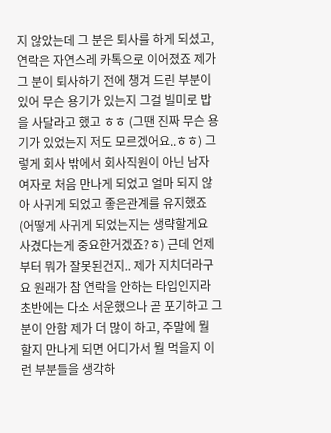지 않았는데 그 분은 퇴사를 하게 되셨고, 연락은 자연스레 카톡으로 이어졌죠 제가 그 분이 퇴사하기 전에 챙겨 드린 부분이 있어 무슨 용기가 있는지 그걸 빌미로 밥을 사달라고 했고 ㅎㅎ (그땐 진짜 무슨 용기가 있었는지 저도 모르겠어요..ㅎㅎ) 그렇게 회사 밖에서 회사직원이 아닌 남자 여자로 처음 만나게 되었고 얼마 되지 않아 사귀게 되었고 좋은관계를 유지했죠 (어떻게 사귀게 되었는지는 생략할게요 사겼다는게 중요한거겠죠?ㅎ) 근데 언제부터 뭐가 잘못된건지.. 제가 지치더라구요 원래가 참 연락을 안하는 타입인지라 초반에는 다소 서운했으나 곧 포기하고 그 분이 안함 제가 더 많이 하고, 주말에 뭘 할지 만나게 되면 어디가서 뭘 먹을지 이런 부분들을 생각하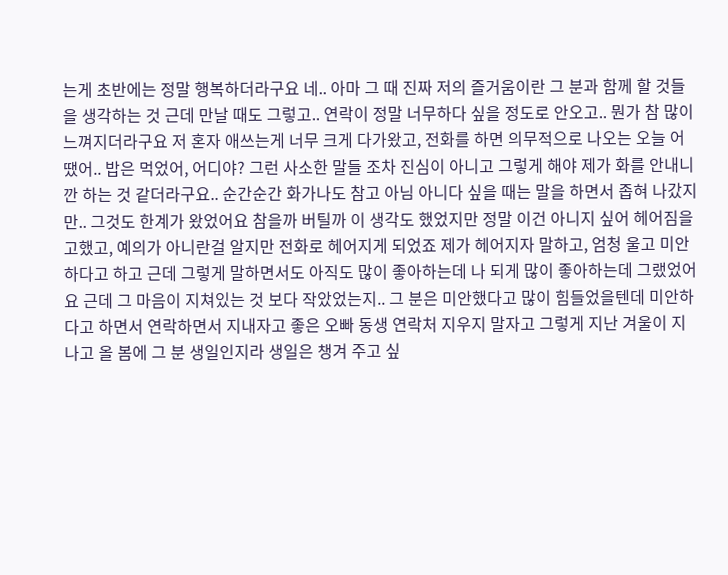는게 초반에는 정말 행복하더라구요 네.. 아마 그 때 진짜 저의 즐거움이란 그 분과 함께 할 것들을 생각하는 것 근데 만날 때도 그렇고.. 연락이 정말 너무하다 싶을 정도로 안오고.. 뭔가 참 많이 느껴지더라구요 저 혼자 애쓰는게 너무 크게 다가왔고, 전화를 하면 의무적으로 나오는 오늘 어땠어.. 밥은 먹었어, 어디야? 그런 사소한 말들 조차 진심이 아니고 그렇게 해야 제가 화를 안내니깐 하는 것 같더라구요.. 순간순간 화가나도 참고 아님 아니다 싶을 때는 말을 하면서 좁혀 나갔지만.. 그것도 한계가 왔었어요 참을까 버틸까 이 생각도 했었지만 정말 이건 아니지 싶어 헤어짐을 고했고, 예의가 아니란걸 알지만 전화로 헤어지게 되었죠 제가 헤어지자 말하고, 엄청 울고 미안하다고 하고 근데 그렇게 말하면서도 아직도 많이 좋아하는데 나 되게 많이 좋아하는데 그랬었어요 근데 그 마음이 지쳐있는 것 보다 작았었는지.. 그 분은 미안했다고 많이 힘들었을텐데 미안하다고 하면서 연락하면서 지내자고 좋은 오빠 동생 연락처 지우지 말자고 그렇게 지난 겨울이 지나고 올 봄에 그 분 생일인지라 생일은 챙겨 주고 싶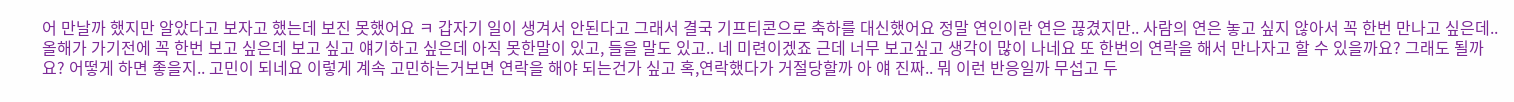어 만날까 했지만 알았다고 보자고 했는데 보진 못했어요 ㅋ 갑자기 일이 생겨서 안된다고 그래서 결국 기프티콘으로 축하를 대신했어요 정말 연인이란 연은 끊겼지만.. 사람의 연은 놓고 싶지 않아서 꼭 한번 만나고 싶은데.. 올해가 가기전에 꼭 한번 보고 싶은데 보고 싶고 얘기하고 싶은데 아직 못한말이 있고, 들을 말도 있고.. 네 미련이겠죠 근데 너무 보고싶고 생각이 많이 나네요 또 한번의 연락을 해서 만나자고 할 수 있을까요? 그래도 될까요? 어떻게 하면 좋을지.. 고민이 되네요 이렇게 계속 고민하는거보면 연락을 해야 되는건가 싶고 혹,연락했다가 거절당할까 아 얘 진짜.. 뭐 이런 반응일까 무섭고 두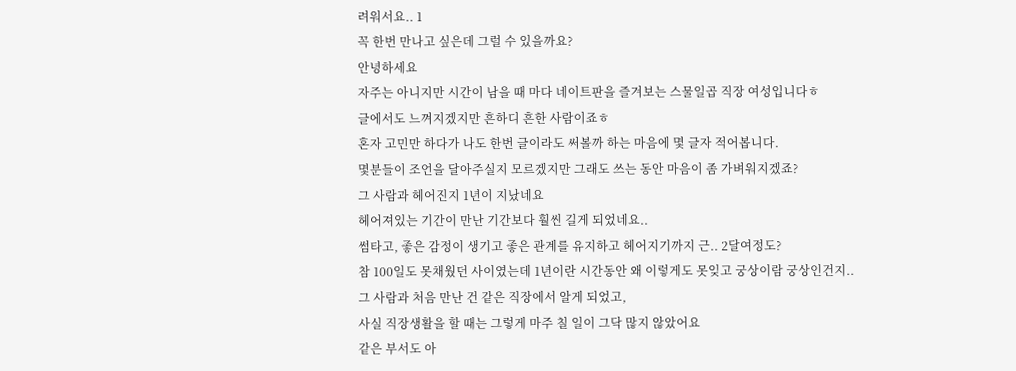려워서요.. 1
꼭 한번 만나고 싶은데 그럴 수 있을까요?
안녕하세요
자주는 아니지만 시간이 남을 때 마다 네이트판을 즐겨보는 스물일곱 직장 여성입니다ㅎ
글에서도 느껴지겠지만 흔하디 흔한 사람이죠ㅎ
혼자 고민만 하다가 나도 한번 글이라도 써볼까 하는 마음에 몇 글자 적어봅니다.
몇분들이 조언을 달아주실지 모르겠지만 그래도 쓰는 동안 마음이 좀 가벼워지겠죠?
그 사람과 헤어진지 1년이 지났네요
헤어져있는 기간이 만난 기간보다 훨씬 길게 되었네요..
썸타고, 좋은 감정이 생기고 좋은 관계를 유지하고 헤어지기까지 근.. 2달여정도?
참 100일도 못채웠던 사이였는데 1년이란 시간동안 왜 이렇게도 못잊고 궁상이람 궁상인건지..
그 사람과 처음 만난 건 같은 직장에서 알게 되었고,
사실 직장생활을 할 때는 그렇게 마주 칠 일이 그닥 많지 않았어요
같은 부서도 아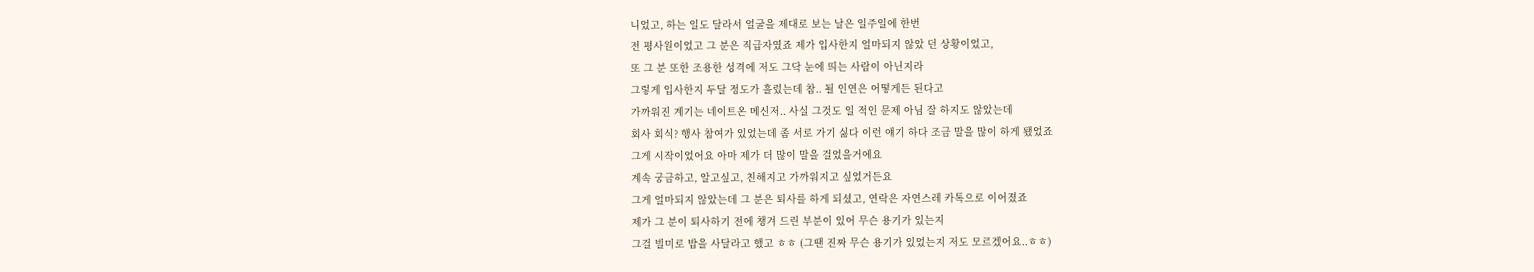니었고, 하는 일도 달라서 얼굴을 제대로 보는 날은 일주일에 한번
전 평사원이었고 그 분은 직급자였죠 제가 입사한지 얼마되지 않았 던 상황이었고,
또 그 분 또한 조용한 성격에 저도 그닥 눈에 띄는 사람이 아닌지라
그렇게 입사한지 두달 정도가 흘렀는데 참.. 될 인연은 어떻게든 된다고
가까워진 계기는 네이트온 메신저.. 사실 그것도 일 적인 문제 아님 잘 하지도 않았는데
회사 회식? 행사 참여가 있었는데 좀 서로 가기 싫다 이런 얘기 하다 조금 말을 많이 하게 됐었죠
그게 시작이었어요 아마 제가 더 많이 말을 걸었을거에요
계속 궁금하고, 알고싶고, 친해지고 가까워지고 싶었거든요
그게 얼마되지 않았는데 그 분은 퇴사를 하게 되셨고, 연락은 자연스레 카톡으로 이어졌죠
제가 그 분이 퇴사하기 전에 챙겨 드린 부분이 있어 무슨 용기가 있는지
그걸 빌미로 밥을 사달라고 했고 ㅎㅎ (그땐 진짜 무슨 용기가 있었는지 저도 모르겠어요..ㅎㅎ)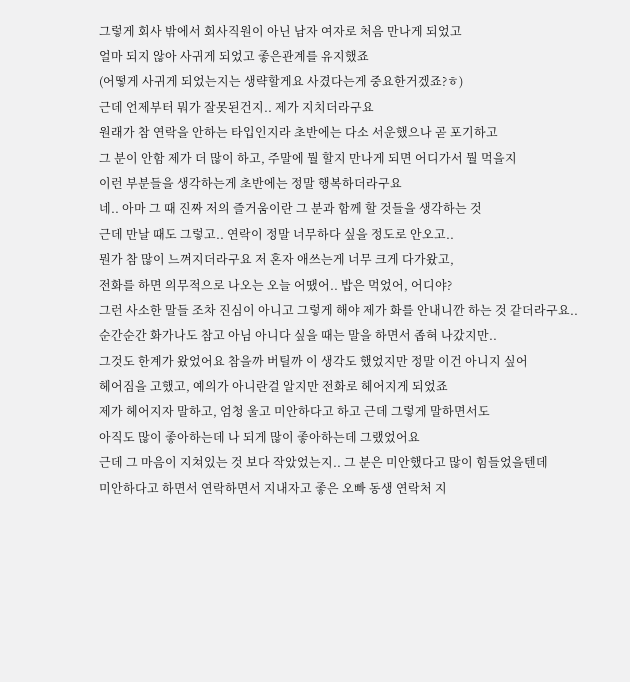그렇게 회사 밖에서 회사직원이 아닌 남자 여자로 처음 만나게 되었고
얼마 되지 않아 사귀게 되었고 좋은관계를 유지했죠
(어떻게 사귀게 되었는지는 생략할게요 사겼다는게 중요한거겠죠?ㅎ)
근데 언제부터 뭐가 잘못된건지.. 제가 지치더라구요
원래가 참 연락을 안하는 타입인지라 초반에는 다소 서운했으나 곧 포기하고
그 분이 안함 제가 더 많이 하고, 주말에 뭘 할지 만나게 되면 어디가서 뭘 먹을지
이런 부분들을 생각하는게 초반에는 정말 행복하더라구요
네.. 아마 그 때 진짜 저의 즐거움이란 그 분과 함께 할 것들을 생각하는 것
근데 만날 때도 그렇고.. 연락이 정말 너무하다 싶을 정도로 안오고..
뭔가 참 많이 느껴지더라구요 저 혼자 애쓰는게 너무 크게 다가왔고,
전화를 하면 의무적으로 나오는 오늘 어땠어.. 밥은 먹었어, 어디야?
그런 사소한 말들 조차 진심이 아니고 그렇게 해야 제가 화를 안내니깐 하는 것 같더라구요..
순간순간 화가나도 참고 아님 아니다 싶을 때는 말을 하면서 좁혀 나갔지만..
그것도 한계가 왔었어요 참을까 버틸까 이 생각도 했었지만 정말 이건 아니지 싶어
헤어짐을 고했고, 예의가 아니란걸 알지만 전화로 헤어지게 되었죠
제가 헤어지자 말하고, 엄청 울고 미안하다고 하고 근데 그렇게 말하면서도
아직도 많이 좋아하는데 나 되게 많이 좋아하는데 그랬었어요
근데 그 마음이 지쳐있는 것 보다 작았었는지.. 그 분은 미안했다고 많이 힘들었을텐데
미안하다고 하면서 연락하면서 지내자고 좋은 오빠 동생 연락처 지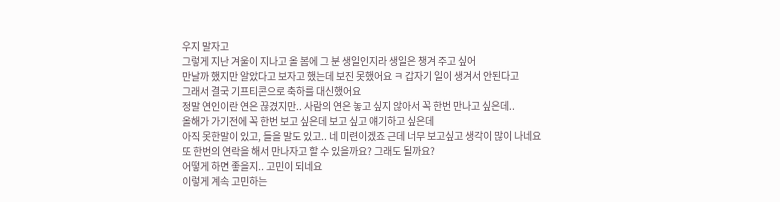우지 말자고
그렇게 지난 겨울이 지나고 올 봄에 그 분 생일인지라 생일은 챙겨 주고 싶어
만날까 했지만 알았다고 보자고 했는데 보진 못했어요 ㅋ 갑자기 일이 생겨서 안된다고
그래서 결국 기프티콘으로 축하를 대신했어요
정말 연인이란 연은 끊겼지만.. 사람의 연은 놓고 싶지 않아서 꼭 한번 만나고 싶은데..
올해가 가기전에 꼭 한번 보고 싶은데 보고 싶고 얘기하고 싶은데
아직 못한말이 있고, 들을 말도 있고.. 네 미련이겠죠 근데 너무 보고싶고 생각이 많이 나네요
또 한번의 연락을 해서 만나자고 할 수 있을까요? 그래도 될까요?
어떻게 하면 좋을지.. 고민이 되네요
이렇게 계속 고민하는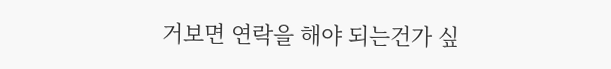거보면 연락을 해야 되는건가 싶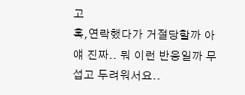고
혹,연락했다가 거절당할까 아 얘 진짜.. 뭐 이런 반응일까 무섭고 두려워서요..